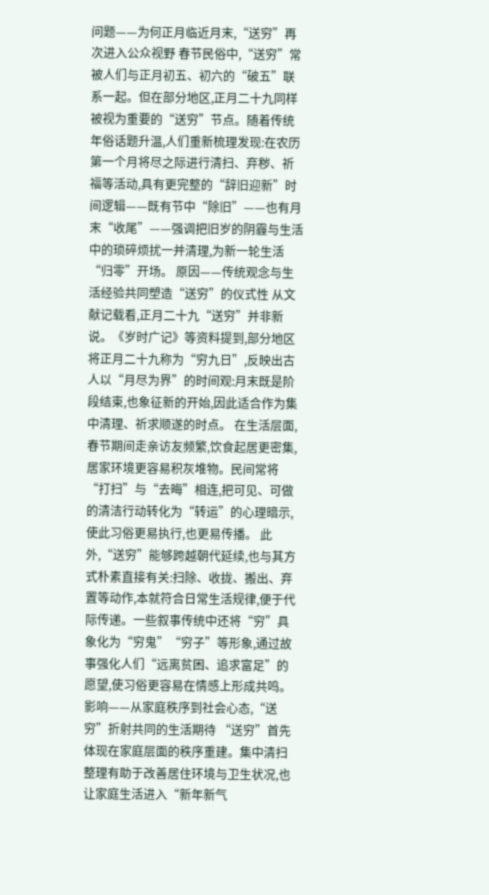问题——为何正月临近月末,“送穷”再次进入公众视野 春节民俗中,“送穷”常被人们与正月初五、初六的“破五”联系一起。但在部分地区,正月二十九同样被视为重要的“送穷”节点。随着传统年俗话题升温,人们重新梳理发现:在农历第一个月将尽之际进行清扫、弃秽、祈福等活动,具有更完整的“辞旧迎新”时间逻辑——既有节中“除旧”——也有月末“收尾”——强调把旧岁的阴霾与生活中的琐碎烦扰一并清理,为新一轮生活“归零”开场。 原因——传统观念与生活经验共同塑造“送穷”的仪式性 从文献记载看,正月二十九“送穷”并非新说。《岁时广记》等资料提到,部分地区将正月二十九称为“穷九日”,反映出古人以“月尽为界”的时间观:月末既是阶段结束,也象征新的开始,因此适合作为集中清理、祈求顺遂的时点。 在生活层面,春节期间走亲访友频繁,饮食起居更密集,居家环境更容易积灰堆物。民间常将“打扫”与“去晦”相连,把可见、可做的清洁行动转化为“转运”的心理暗示,使此习俗更易执行,也更易传播。 此外,“送穷”能够跨越朝代延续,也与其方式朴素直接有关:扫除、收拢、搬出、弃置等动作,本就符合日常生活规律,便于代际传递。一些叙事传统中还将“穷”具象化为“穷鬼”“穷子”等形象,通过故事强化人们“远离贫困、追求富足”的愿望,使习俗更容易在情感上形成共鸣。 影响——从家庭秩序到社会心态,“送穷”折射共同的生活期待 “送穷”首先体现在家庭层面的秩序重建。集中清扫整理有助于改善居住环境与卫生状况,也让家庭生活进入“新年新气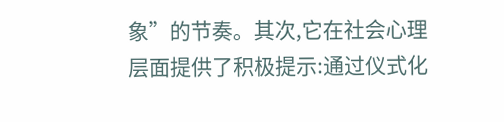象”的节奏。其次,它在社会心理层面提供了积极提示:通过仪式化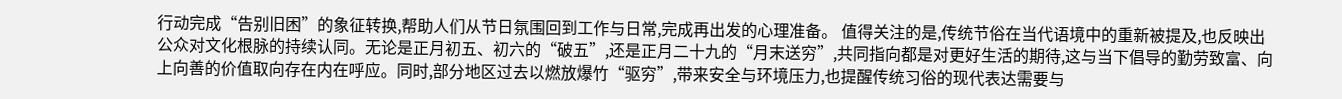行动完成“告别旧困”的象征转换,帮助人们从节日氛围回到工作与日常,完成再出发的心理准备。 值得关注的是,传统节俗在当代语境中的重新被提及,也反映出公众对文化根脉的持续认同。无论是正月初五、初六的“破五”,还是正月二十九的“月末送穷”,共同指向都是对更好生活的期待,这与当下倡导的勤劳致富、向上向善的价值取向存在内在呼应。同时,部分地区过去以燃放爆竹“驱穷”,带来安全与环境压力,也提醒传统习俗的现代表达需要与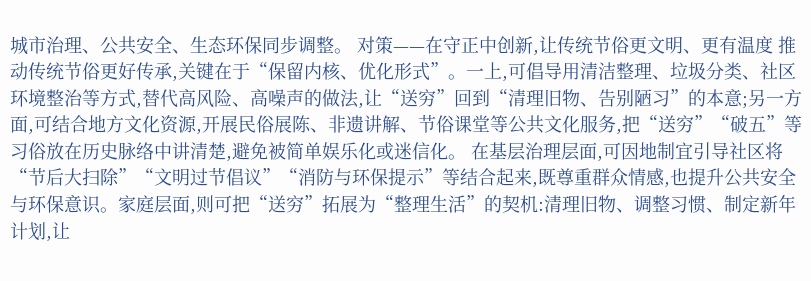城市治理、公共安全、生态环保同步调整。 对策——在守正中创新,让传统节俗更文明、更有温度 推动传统节俗更好传承,关键在于“保留内核、优化形式”。一上,可倡导用清洁整理、垃圾分类、社区环境整治等方式,替代高风险、高噪声的做法,让“送穷”回到“清理旧物、告别陋习”的本意;另一方面,可结合地方文化资源,开展民俗展陈、非遗讲解、节俗课堂等公共文化服务,把“送穷”“破五”等习俗放在历史脉络中讲清楚,避免被简单娱乐化或迷信化。 在基层治理层面,可因地制宜引导社区将“节后大扫除”“文明过节倡议”“消防与环保提示”等结合起来,既尊重群众情感,也提升公共安全与环保意识。家庭层面,则可把“送穷”拓展为“整理生活”的契机:清理旧物、调整习惯、制定新年计划,让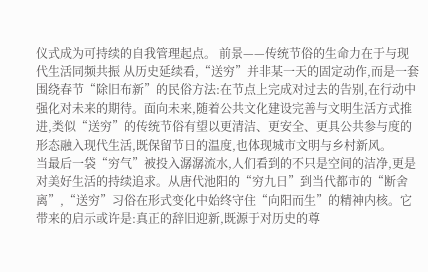仪式成为可持续的自我管理起点。 前景——传统节俗的生命力在于与现代生活同频共振 从历史延续看,“送穷”并非某一天的固定动作,而是一套围绕春节“除旧布新”的民俗方法:在节点上完成对过去的告别,在行动中强化对未来的期待。面向未来,随着公共文化建设完善与文明生活方式推进,类似“送穷”的传统节俗有望以更清洁、更安全、更具公共参与度的形态融入现代生活,既保留节日的温度,也体现城市文明与乡村新风。
当最后一袋“穷气”被投入潺潺流水,人们看到的不只是空间的洁净,更是对美好生活的持续追求。从唐代池阳的“穷九日”到当代都市的“断舍离”,“送穷”习俗在形式变化中始终守住“向阳而生”的精神内核。它带来的启示或许是:真正的辞旧迎新,既源于对历史的尊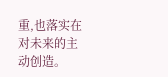重,也落实在对未来的主动创造。